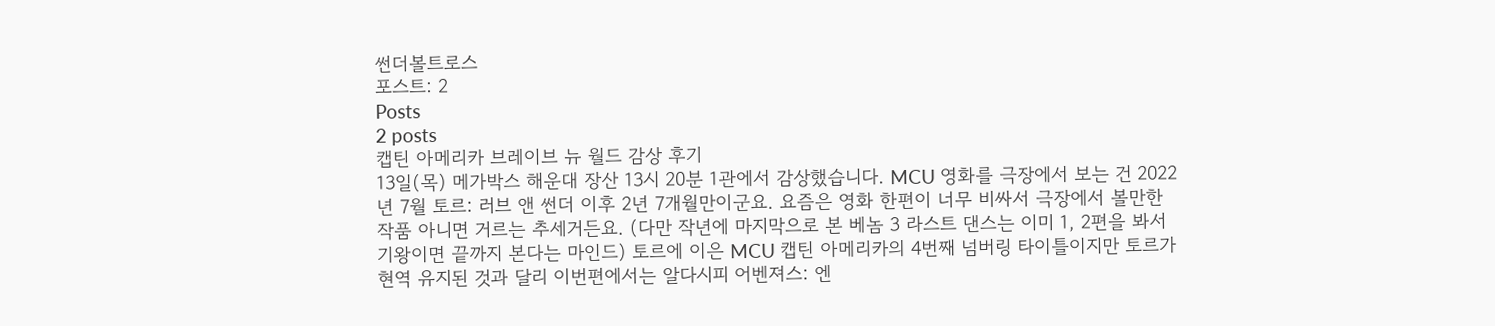썬더볼트로스
포스트: 2
Posts
2 posts
캡틴 아메리카 브레이브 뉴 월드 감상 후기
13일(목) 메가박스 해운대 장산 13시 20분 1관에서 감상했습니다. MCU 영화를 극장에서 보는 건 2022년 7월 토르: 러브 앤 썬더 이후 2년 7개월만이군요. 요즘은 영화 한편이 너무 비싸서 극장에서 볼만한 작품 아니면 거르는 추세거든요. (다만 작년에 마지막으로 본 베놈 3 라스트 댄스는 이미 1, 2편을 봐서 기왕이면 끝까지 본다는 마인드) 토르에 이은 MCU 캡틴 아메리카의 4번째 넘버링 타이틀이지만 토르가 현역 유지된 것과 달리 이번편에서는 알다시피 어벤져스: 엔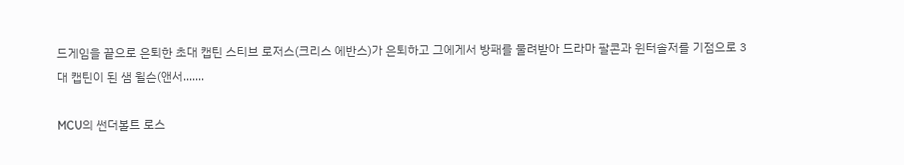드게임을 끝으로 은퇴한 초대 캡틴 스티브 로저스(크리스 에반스)가 은퇴하고 그에게서 방패를 물려받아 드라마 팔콘과 윈터솔저를 기점으로 3대 캡틴이 된 샘 윌슨(앤서.......

MCU의 썬더볼트 로스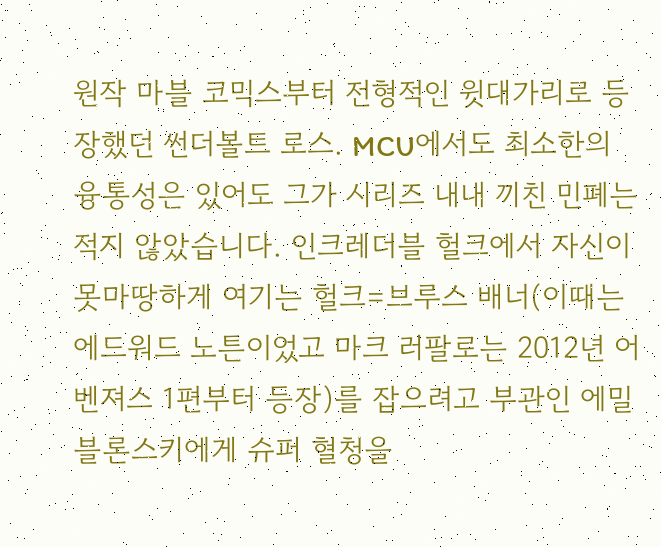원작 마블 코믹스부터 전형적인 윗대가리로 등장했던 썬더볼트 로스. MCU에서도 최소한의 융통성은 있어도 그가 시리즈 내내 끼친 민폐는 적지 않았습니다. 인크레더블 헐크에서 자신이 못마땅하게 여기는 헐크=브루스 배너(이때는 에드워드 노튼이었고 마크 러팔로는 2012년 어벤져스 1편부터 등장)를 잡으려고 부관인 에밀 블론스키에게 슈퍼 혈청을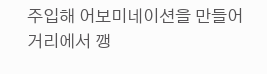주입해 어보미네이션을 만들어 거리에서 깽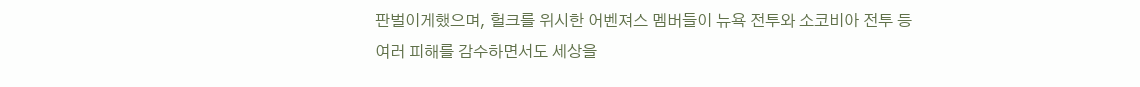판벌이게했으며, 헐크를 위시한 어벤져스 멤버들이 뉴욕 전투와 소코비아 전투 등 여러 피해를 감수하면서도 세상을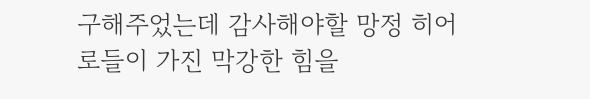구해주었는데 감사해야할 망정 히어로들이 가진 막강한 힘을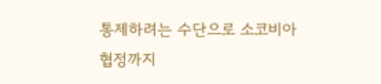통제하려는 수단으로 소코비아 협정까지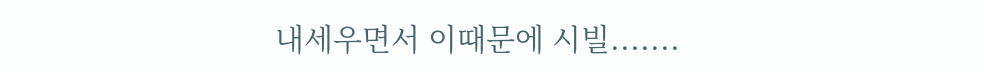내세우면서 이때문에 시빌.......